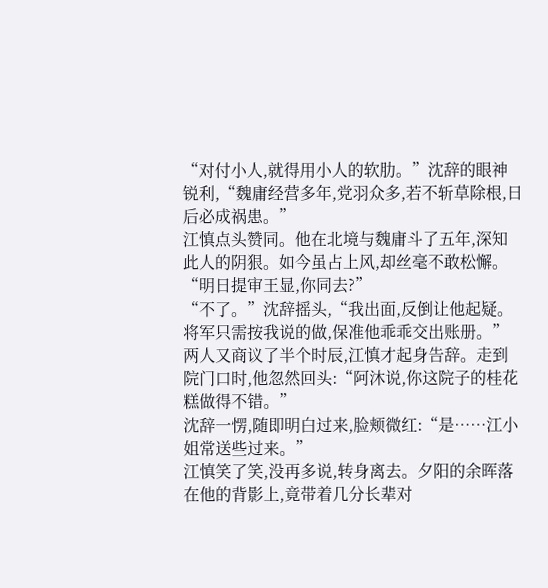“对付小人,就得用小人的软肋。”沈辞的眼神锐利,“魏庸经营多年,党羽众多,若不斩草除根,日后必成祸患。”
江慎点头赞同。他在北境与魏庸斗了五年,深知此人的阴狠。如今虽占上风,却丝毫不敢松懈。“明日提审王显,你同去?”
“不了。”沈辞摇头,“我出面,反倒让他起疑。将军只需按我说的做,保准他乖乖交出账册。”
两人又商议了半个时辰,江慎才起身告辞。走到院门口时,他忽然回头:“阿沐说,你这院子的桂花糕做得不错。”
沈辞一愣,随即明白过来,脸颊微红:“是……江小姐常送些过来。”
江慎笑了笑,没再多说,转身离去。夕阳的余晖落在他的背影上,竟带着几分长辈对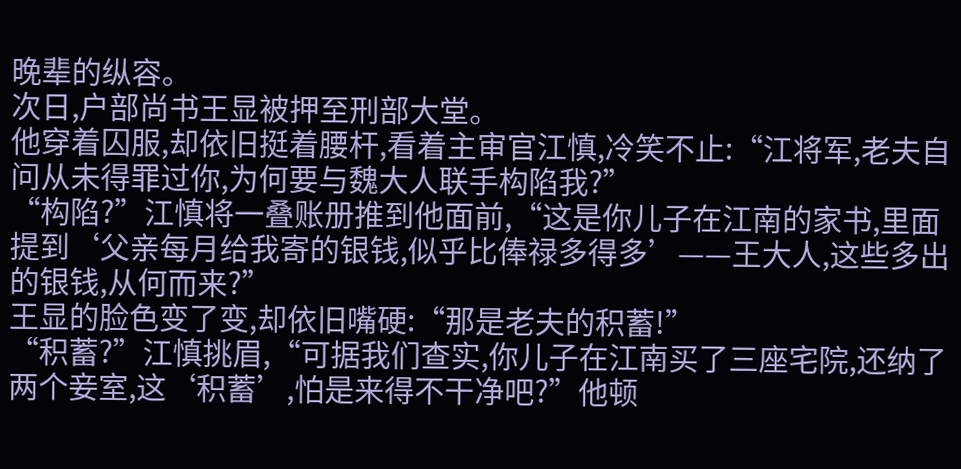晚辈的纵容。
次日,户部尚书王显被押至刑部大堂。
他穿着囚服,却依旧挺着腰杆,看着主审官江慎,冷笑不止:“江将军,老夫自问从未得罪过你,为何要与魏大人联手构陷我?”
“构陷?”江慎将一叠账册推到他面前,“这是你儿子在江南的家书,里面提到‘父亲每月给我寄的银钱,似乎比俸禄多得多’——王大人,这些多出的银钱,从何而来?”
王显的脸色变了变,却依旧嘴硬:“那是老夫的积蓄!”
“积蓄?”江慎挑眉,“可据我们查实,你儿子在江南买了三座宅院,还纳了两个妾室,这‘积蓄’,怕是来得不干净吧?”他顿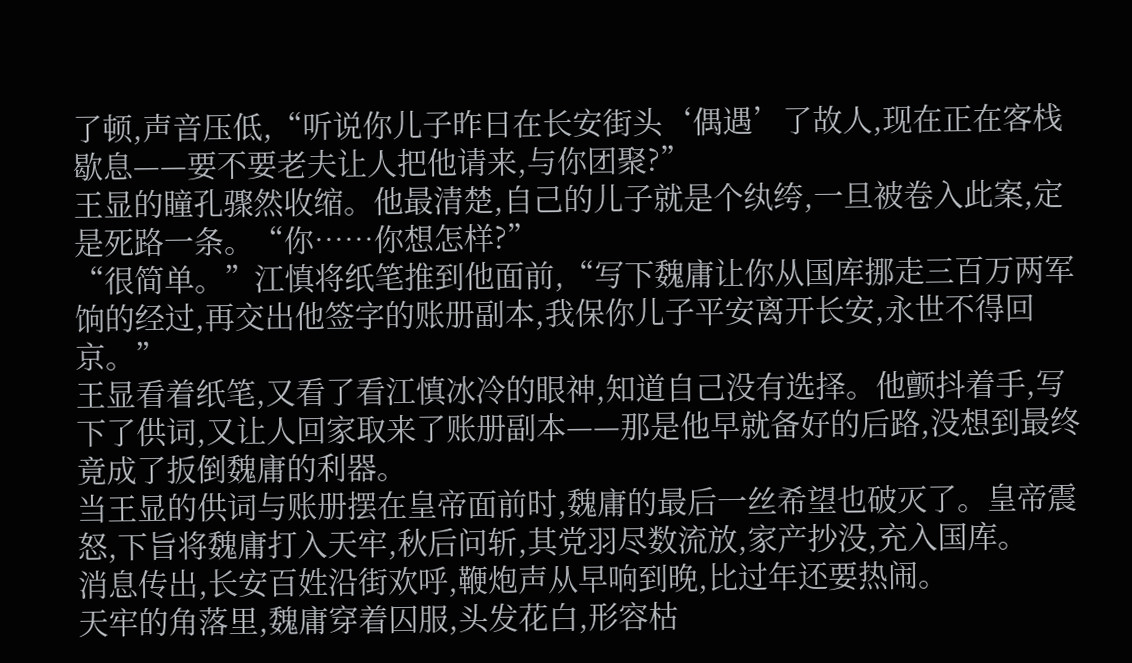了顿,声音压低,“听说你儿子昨日在长安街头‘偶遇’了故人,现在正在客栈歇息——要不要老夫让人把他请来,与你团聚?”
王显的瞳孔骤然收缩。他最清楚,自己的儿子就是个纨绔,一旦被卷入此案,定是死路一条。“你……你想怎样?”
“很简单。”江慎将纸笔推到他面前,“写下魏庸让你从国库挪走三百万两军饷的经过,再交出他签字的账册副本,我保你儿子平安离开长安,永世不得回京。”
王显看着纸笔,又看了看江慎冰冷的眼神,知道自己没有选择。他颤抖着手,写下了供词,又让人回家取来了账册副本——那是他早就备好的后路,没想到最终竟成了扳倒魏庸的利器。
当王显的供词与账册摆在皇帝面前时,魏庸的最后一丝希望也破灭了。皇帝震怒,下旨将魏庸打入天牢,秋后问斩,其党羽尽数流放,家产抄没,充入国库。
消息传出,长安百姓沿街欢呼,鞭炮声从早响到晚,比过年还要热闹。
天牢的角落里,魏庸穿着囚服,头发花白,形容枯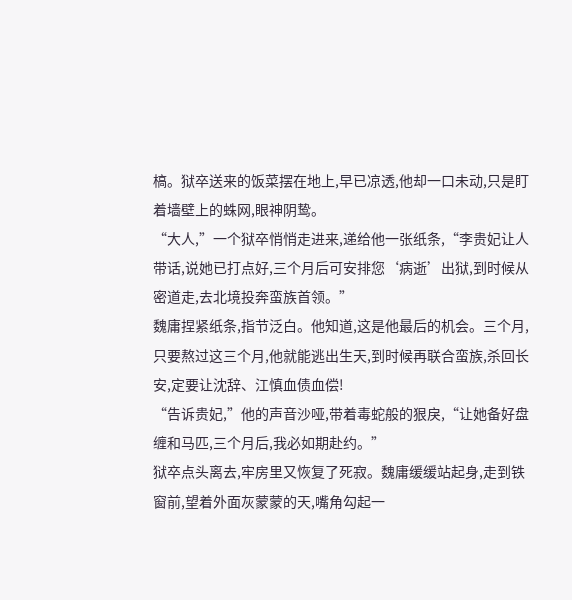槁。狱卒送来的饭菜摆在地上,早已凉透,他却一口未动,只是盯着墙壁上的蛛网,眼神阴鸷。
“大人,”一个狱卒悄悄走进来,递给他一张纸条,“李贵妃让人带话,说她已打点好,三个月后可安排您‘病逝’出狱,到时候从密道走,去北境投奔蛮族首领。”
魏庸捏紧纸条,指节泛白。他知道,这是他最后的机会。三个月,只要熬过这三个月,他就能逃出生天,到时候再联合蛮族,杀回长安,定要让沈辞、江慎血债血偿!
“告诉贵妃,”他的声音沙哑,带着毒蛇般的狠戾,“让她备好盘缠和马匹,三个月后,我必如期赴约。”
狱卒点头离去,牢房里又恢复了死寂。魏庸缓缓站起身,走到铁窗前,望着外面灰蒙蒙的天,嘴角勾起一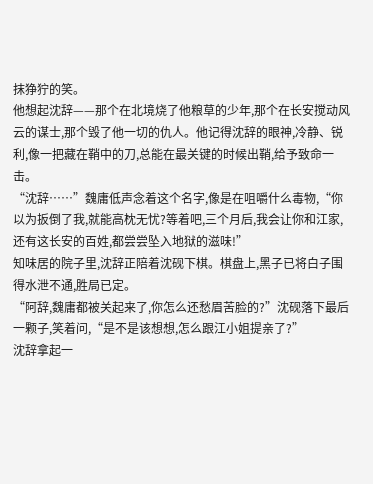抹狰狞的笑。
他想起沈辞——那个在北境烧了他粮草的少年,那个在长安搅动风云的谋士,那个毁了他一切的仇人。他记得沈辞的眼神,冷静、锐利,像一把藏在鞘中的刀,总能在最关键的时候出鞘,给予致命一击。
“沈辞……”魏庸低声念着这个名字,像是在咀嚼什么毒物,“你以为扳倒了我,就能高枕无忧?等着吧,三个月后,我会让你和江家,还有这长安的百姓,都尝尝坠入地狱的滋味!”
知味居的院子里,沈辞正陪着沈砚下棋。棋盘上,黑子已将白子围得水泄不通,胜局已定。
“阿辞,魏庸都被关起来了,你怎么还愁眉苦脸的?”沈砚落下最后一颗子,笑着问,“是不是该想想,怎么跟江小姐提亲了?”
沈辞拿起一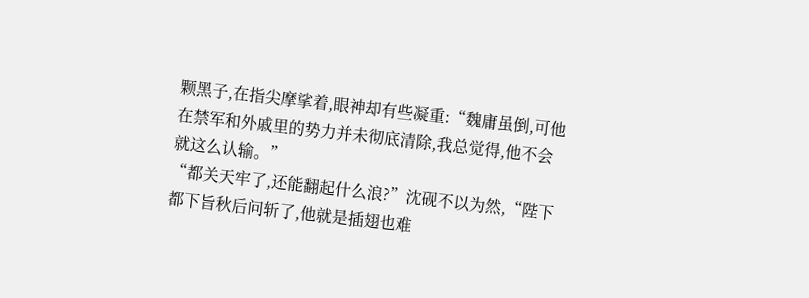颗黑子,在指尖摩挲着,眼神却有些凝重:“魏庸虽倒,可他在禁军和外戚里的势力并未彻底清除,我总觉得,他不会就这么认输。”
“都关天牢了,还能翻起什么浪?”沈砚不以为然,“陛下都下旨秋后问斩了,他就是插翅也难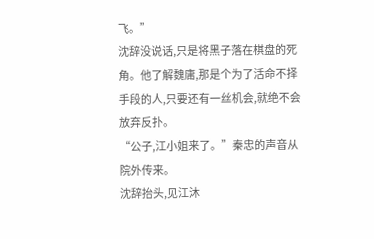飞。”
沈辞没说话,只是将黑子落在棋盘的死角。他了解魏庸,那是个为了活命不择手段的人,只要还有一丝机会,就绝不会放弃反扑。
“公子,江小姐来了。”秦忠的声音从院外传来。
沈辞抬头,见江沐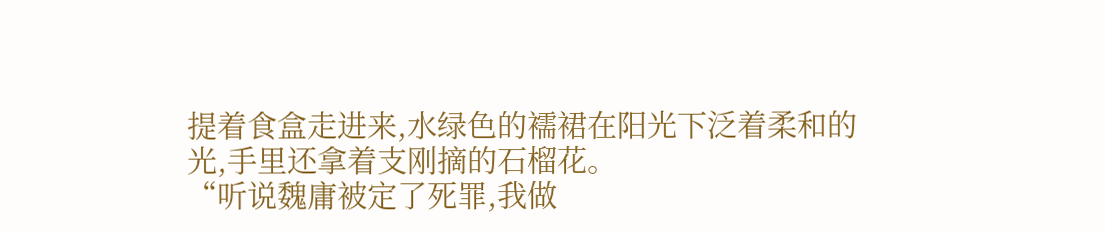提着食盒走进来,水绿色的襦裙在阳光下泛着柔和的光,手里还拿着支刚摘的石榴花。
“听说魏庸被定了死罪,我做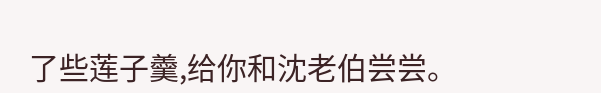了些莲子羹,给你和沈老伯尝尝。